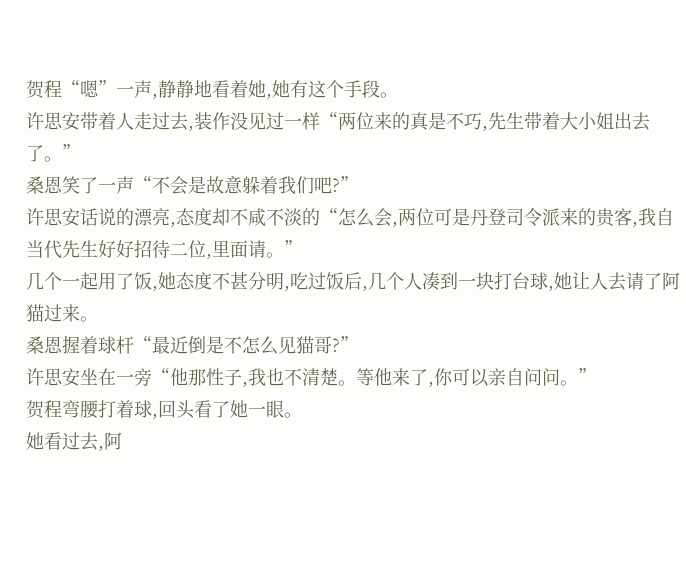贺程“嗯”一声,静静地看着她,她有这个手段。
许思安带着人走过去,装作没见过一样“两位来的真是不巧,先生带着大小姐出去了。”
桑恩笑了一声“不会是故意躲着我们吧?”
许思安话说的漂亮,态度却不咸不淡的“怎么会,两位可是丹登司令派来的贵客,我自当代先生好好招待二位,里面请。”
几个一起用了饭,她态度不甚分明,吃过饭后,几个人凑到一块打台球,她让人去请了阿猫过来。
桑恩握着球杆“最近倒是不怎么见猫哥?”
许思安坐在一旁“他那性子,我也不清楚。等他来了,你可以亲自问问。”
贺程弯腰打着球,回头看了她一眼。
她看过去,阿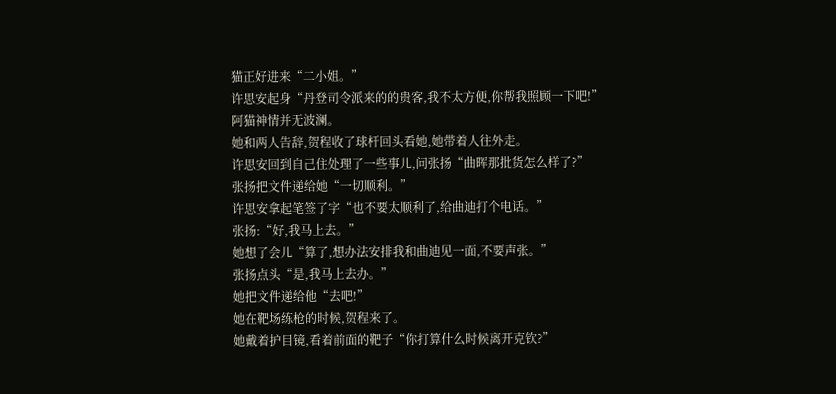猫正好进来“二小姐。”
许思安起身“丹登司令派来的的贵客,我不太方便,你帮我照顾一下吧!”
阿猫神情并无波澜。
她和两人告辞,贺程收了球杆回头看她,她带着人往外走。
许思安回到自己住处理了一些事儿,问张扬“曲晖那批货怎么样了?”
张扬把文件递给她“一切顺利。”
许思安拿起笔签了字“也不要太顺利了,给曲迪打个电话。”
张扬:“好,我马上去。”
她想了会儿“算了,想办法安排我和曲迪见一面,不要声张。”
张扬点头“是,我马上去办。”
她把文件递给他“去吧!”
她在靶场练枪的时候,贺程来了。
她戴着护目镜,看着前面的靶子“你打算什么时候离开克钦?”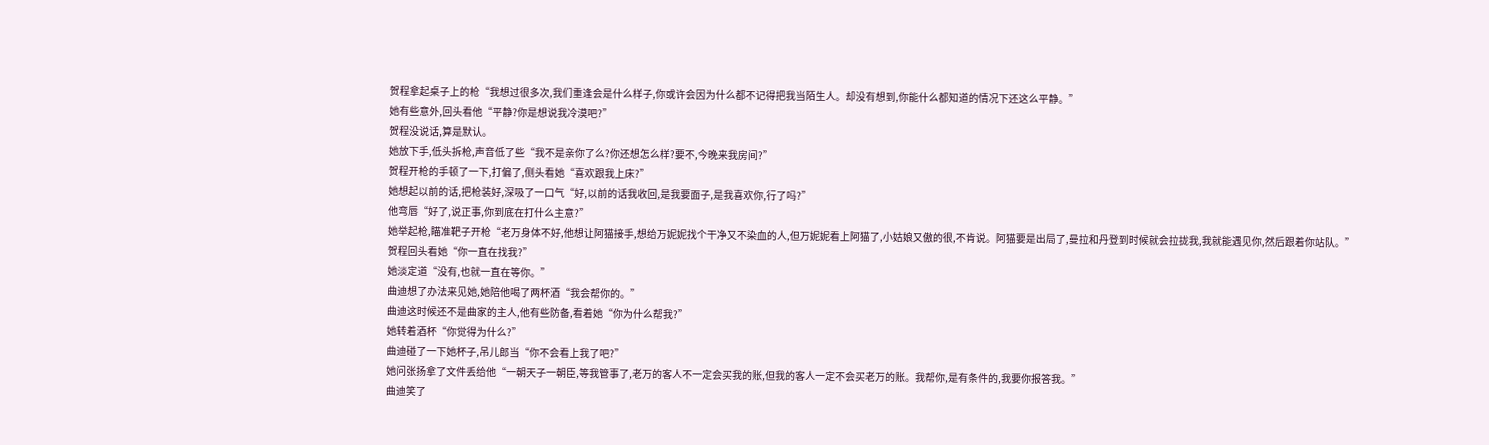贺程拿起桌子上的枪“我想过很多次,我们重逢会是什么样子,你或许会因为什么都不记得把我当陌生人。却没有想到,你能什么都知道的情况下还这么平静。”
她有些意外,回头看他“平静?你是想说我冷漠吧?”
贺程没说话,算是默认。
她放下手,低头拆枪,声音低了些“我不是亲你了么?你还想怎么样?要不,今晚来我房间?”
贺程开枪的手顿了一下,打偏了,侧头看她“喜欢跟我上床?”
她想起以前的话,把枪装好,深吸了一口气“好,以前的话我收回,是我要面子,是我喜欢你,行了吗?”
他弯唇“好了,说正事,你到底在打什么主意?”
她举起枪,瞄准靶子开枪“老万身体不好,他想让阿猫接手,想给万妮妮找个干净又不染血的人,但万妮妮看上阿猫了,小姑娘又傲的很,不肯说。阿猫要是出局了,曼拉和丹登到时候就会拉拢我,我就能遇见你,然后跟着你站队。”
贺程回头看她“你一直在找我?”
她淡定道“没有,也就一直在等你。”
曲迪想了办法来见她,她陪他喝了两杯酒“我会帮你的。”
曲迪这时候还不是曲家的主人,他有些防备,看着她“你为什么帮我?”
她转着酒杯“你觉得为什么?”
曲迪碰了一下她杯子,吊儿郎当“你不会看上我了吧?”
她问张扬拿了文件丢给他“一朝天子一朝臣,等我管事了,老万的客人不一定会买我的账,但我的客人一定不会买老万的账。我帮你,是有条件的,我要你报答我。”
曲迪笑了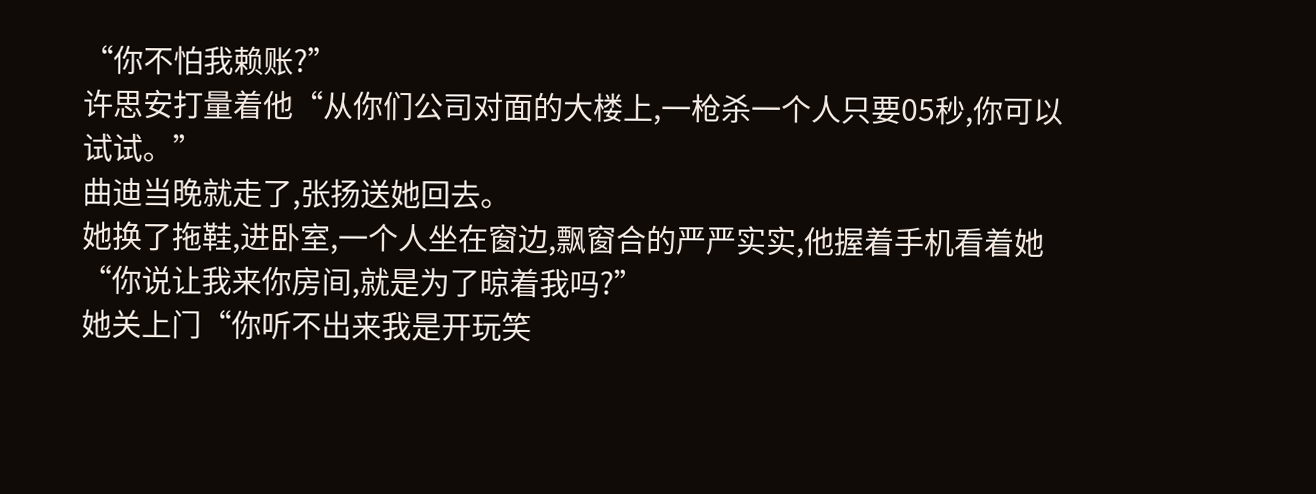“你不怕我赖账?”
许思安打量着他“从你们公司对面的大楼上,一枪杀一个人只要05秒,你可以试试。”
曲迪当晚就走了,张扬送她回去。
她换了拖鞋,进卧室,一个人坐在窗边,飘窗合的严严实实,他握着手机看着她“你说让我来你房间,就是为了晾着我吗?”
她关上门“你听不出来我是开玩笑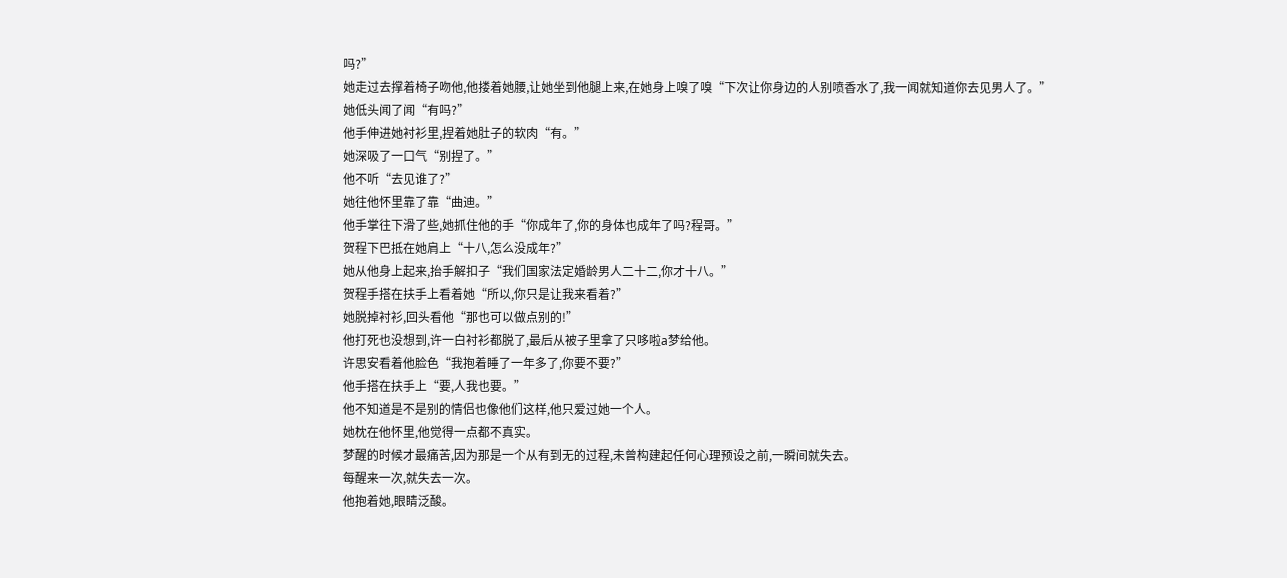吗?”
她走过去撑着椅子吻他,他搂着她腰,让她坐到他腿上来,在她身上嗅了嗅“下次让你身边的人别喷香水了,我一闻就知道你去见男人了。”
她低头闻了闻“有吗?”
他手伸进她衬衫里,捏着她肚子的软肉“有。”
她深吸了一口气“别捏了。”
他不听“去见谁了?”
她往他怀里靠了靠“曲迪。”
他手掌往下滑了些,她抓住他的手“你成年了,你的身体也成年了吗?程哥。”
贺程下巴抵在她肩上“十八,怎么没成年?”
她从他身上起来,抬手解扣子“我们国家法定婚龄男人二十二,你才十八。”
贺程手搭在扶手上看着她“所以,你只是让我来看着?”
她脱掉衬衫,回头看他“那也可以做点别的!”
他打死也没想到,许一白衬衫都脱了,最后从被子里拿了只哆啦a梦给他。
许思安看着他脸色“我抱着睡了一年多了,你要不要?”
他手搭在扶手上“要,人我也要。”
他不知道是不是别的情侣也像他们这样,他只爱过她一个人。
她枕在他怀里,他觉得一点都不真实。
梦醒的时候才最痛苦,因为那是一个从有到无的过程,未曾构建起任何心理预设之前,一瞬间就失去。
每醒来一次,就失去一次。
他抱着她,眼睛泛酸。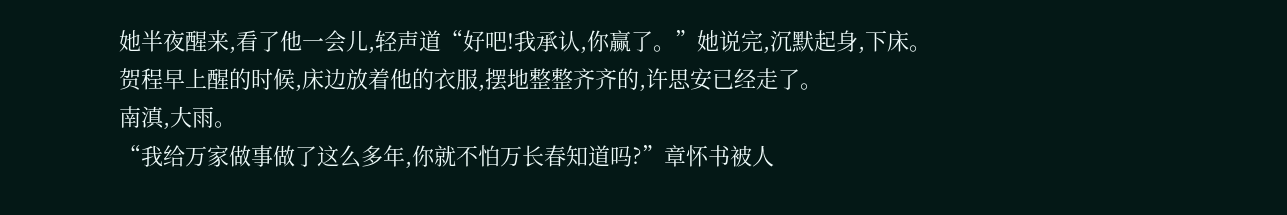她半夜醒来,看了他一会儿,轻声道“好吧!我承认,你赢了。”她说完,沉默起身,下床。
贺程早上醒的时候,床边放着他的衣服,摆地整整齐齐的,许思安已经走了。
南滇,大雨。
“我给万家做事做了这么多年,你就不怕万长春知道吗?”章怀书被人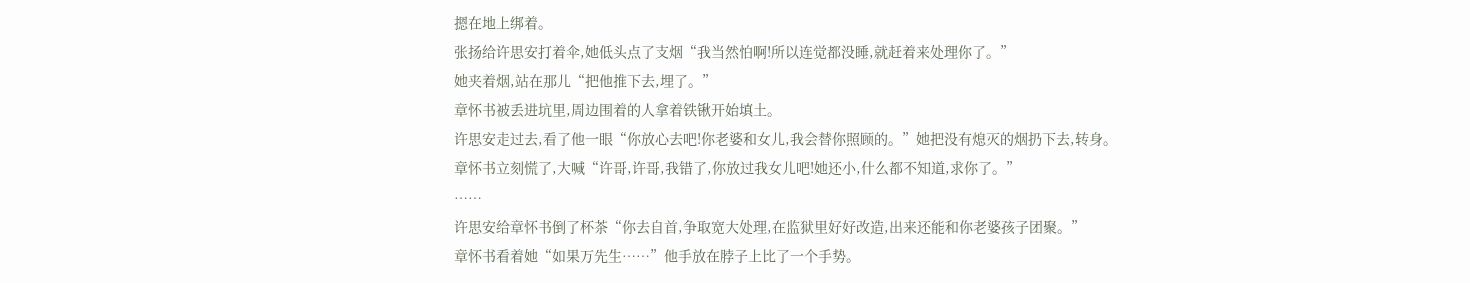摁在地上绑着。
张扬给许思安打着伞,她低头点了支烟“我当然怕啊!所以连觉都没睡,就赶着来处理你了。”
她夹着烟,站在那儿“把他推下去,埋了。”
章怀书被丢进坑里,周边围着的人拿着铁锹开始填土。
许思安走过去,看了他一眼“你放心去吧!你老婆和女儿,我会替你照顾的。”她把没有熄灭的烟扔下去,转身。
章怀书立刻慌了,大喊“许哥,许哥,我错了,你放过我女儿吧!她还小,什么都不知道,求你了。”
……
许思安给章怀书倒了杯茶“你去自首,争取宽大处理,在监狱里好好改造,出来还能和你老婆孩子团聚。”
章怀书看着她“如果万先生……”他手放在脖子上比了一个手势。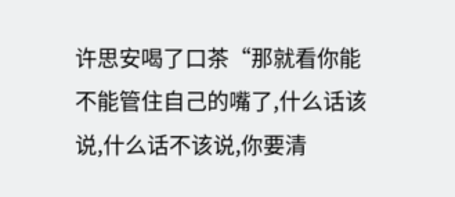许思安喝了口茶“那就看你能不能管住自己的嘴了,什么话该说,什么话不该说,你要清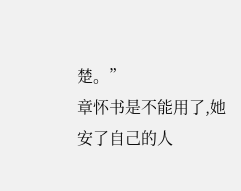楚。”
章怀书是不能用了,她安了自己的人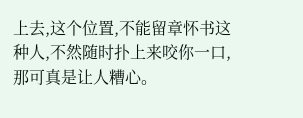上去,这个位置,不能留章怀书这种人,不然随时扑上来咬你一口,那可真是让人糟心。